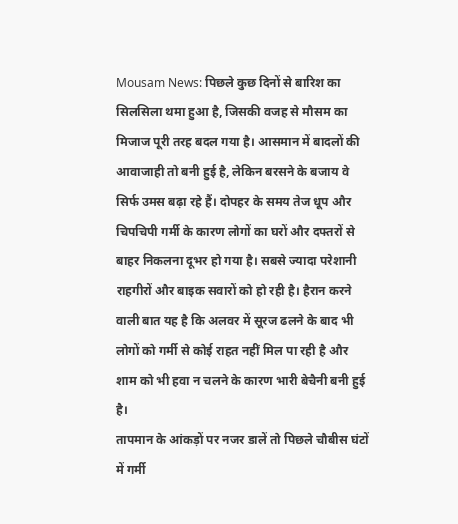Mousam News: पिछले कुछ दिनों से बारिश का सिलसिला थमा हुआ है, जिसकी वजह से मौसम का मिजाज पूरी तरह बदल गया है। आसमान में बादलों की आवाजाही तो बनी हुई है, लेकिन बरसने के बजाय वे सिर्फ उमस बढ़ा रहे हैं। दोपहर के समय तेज धूप और चिपचिपी गर्मी के कारण लोगों का घरों और दफ्तरों से बाहर निकलना दूभर हो गया है। सबसे ज्यादा परेशानी राहगीरों और बाइक सवारों को हो रही है। हैरान करने वाली बात यह है कि अलवर में सूरज ढलने के बाद भी लोगों को गर्मी से कोई राहत नहीं मिल पा रही है और शाम को भी हवा न चलने के कारण भारी बेचैनी बनी हुई है।
तापमान के आंकड़ों पर नजर डालें तो पिछले चौबीस घंटों में गर्मी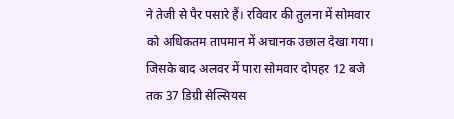ने तेजी से पैर पसारे हैं। रविवार की तुलना में सोमवार को अधिकतम तापमान में अचानक उछाल देखा गया। जिसके बाद अलवर में पारा सोमवार दोपहर 12 बजे तक 37 डिग्री सेल्सियस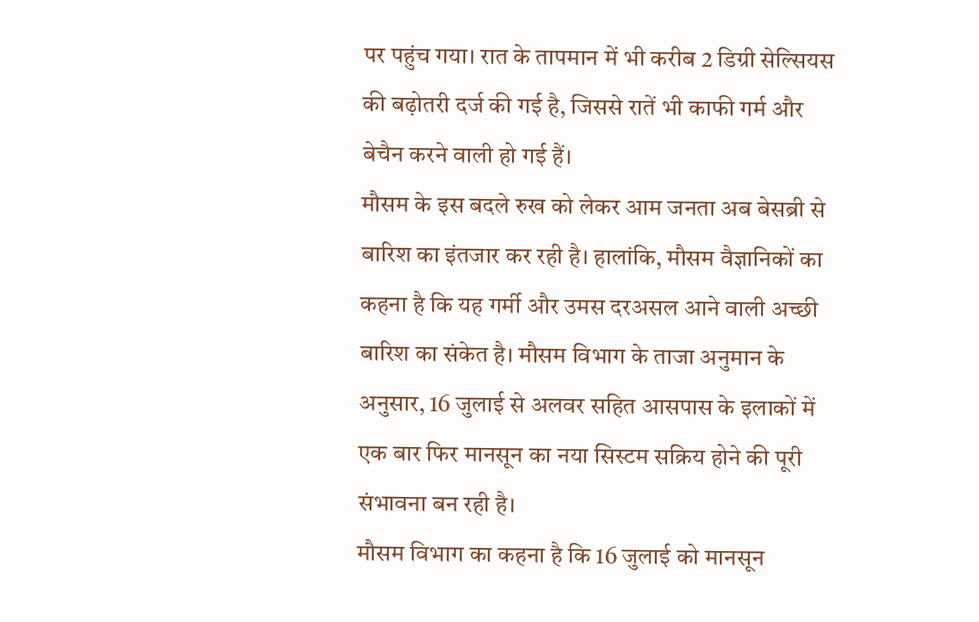पर पहुंच गया। रात के तापमान में भी करीब 2 डिग्री सेल्सियस की बढ़ोतरी दर्ज की गई है, जिससे रातें भी काफी गर्म और बेचैन करने वाली हो गई हैं।
मौसम के इस बदले रुख को लेकर आम जनता अब बेसब्री से बारिश का इंतजार कर रही है। हालांकि, मौसम वैज्ञानिकों का कहना है कि यह गर्मी और उमस दरअसल आने वाली अच्छी बारिश का संकेत है। मौसम विभाग के ताजा अनुमान के अनुसार, 16 जुलाई से अलवर सहित आसपास के इलाकों में एक बार फिर मानसून का नया सिस्टम सक्रिय होने की पूरी संभावना बन रही है।
मौसम विभाग का कहना है कि 16 जुलाई को मानसून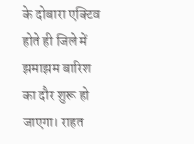के दोबारा एक्टिव होते ही जिले में झमाझम बारिश का दौर शुरू हो जाएगा। राहत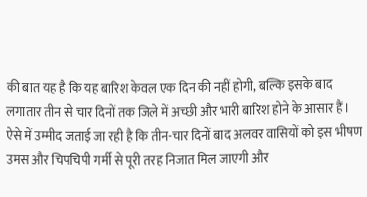की बात यह है कि यह बारिश केवल एक दिन की नहीं होगी, बल्कि इसके बाद लगातार तीन से चार दिनों तक जिले में अच्छी और भारी बारिश होने के आसार हैं। ऐसे में उम्मीद जताई जा रही है कि तीन-चार दिनों बाद अलवर वासियों को इस भीषण उमस और चिपचिपी गर्मी से पूरी तरह निजात मिल जाएगी और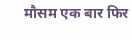मौसम एक बार फिर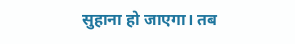सुहाना हो जाएगा। तब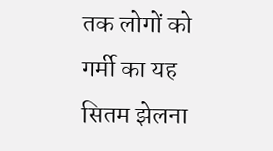तक लोगों को गर्मी का यह सितम झेलना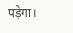पड़ेगा।